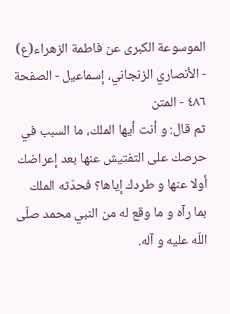الموسوعة الكبرى عن فاطمة الزهراء(ع) - الأنصاري الزنجاني، إسماعيل - الصفحة ٤٨٦ - المتن
ثم قال: و أنت أيها الملك، ما السبب في حرصك على التفتيش عنها بعد إعراضك أولا عنها و طردك إياها؟ فحدّثه الملك بما رآه و ما وقع له من النبي محمد صلّى اللّه عليه و آله.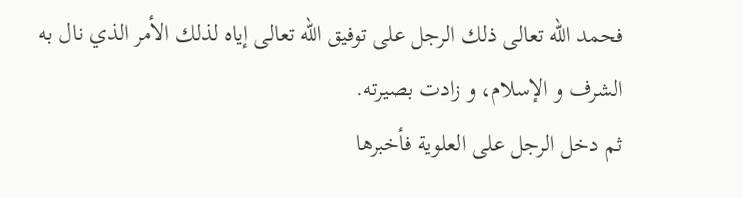فحمد اللّه تعالى ذلك الرجل على توفيق اللّه تعالى إياه لذلك الأمر الذي نال به الشرف و الإسلام، و زادت بصيرته.
ثم دخل الرجل على العلوية فأخبرها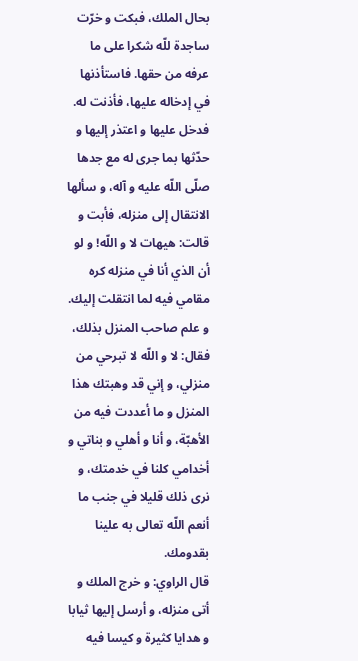بحال الملك، فبكت و خرّت ساجدة للّه شكرا على ما عرفه من حقها. فاستأذنها في إدخاله عليها، فأذنت له. فدخل عليها و اعتذر إليها و حدّثها بما جرى له مع جدها صلّى اللّه عليه و آله، و سألها الانتقال إلى منزله، فأبت و قالت: هيهات لا و اللّه! و لو أن الذي أنا في منزله كره مقامي فيه لما انتقلت إليك.
و علم صاحب المنزل بذلك، فقال: لا و اللّه لا تبرحي من منزلي، و إني قد وهبتك هذا المنزل و ما أعددت فيه من الأهبّة، و أنا و أهلي و بناتي و أخدامي كلنا في خدمتك، و نرى ذلك قليلا في جنب ما أنعم اللّه تعالى به علينا بقدومك.
قال الراوي: و خرج الملك و أتى منزله، و أرسل إليها ثيابا و هدايا كثيرة و كيسا فيه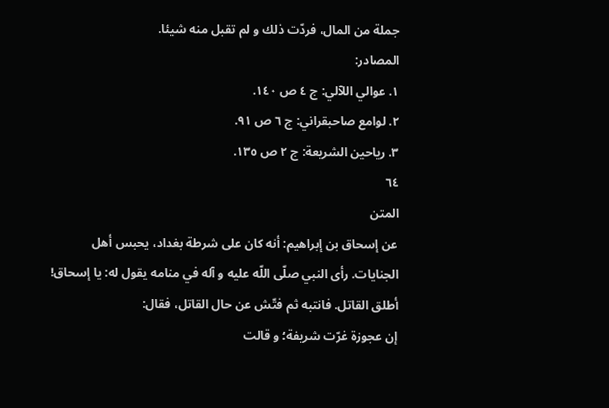جملة من المال، فردّت ذلك و لم تقبل منه شيئا.
المصادر:
١. عوالي اللآلي: ج ٤ ص ١٤٠.
٢. لوامع صاحبقراني: ج ٦ ص ٩١.
٣. رياحين الشريعة: ج ٢ ص ١٣٥.
٦٤
المتن
عن إسحاق بن إبراهيم: أنه كان على شرطة بغداد، يحبس أهل الجنايات. رأى النبي صلّى اللّه عليه و آله في منامه يقول له: يا إسحاق! أطلق القاتل. فانتبه ثم فتّش عن حال القاتل، فقال:
إن عجوزة غرّت شريفة؛ و قالت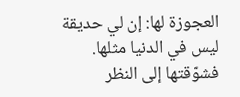العجوزة لها: إن لي حديقة ليس في الدنيا مثلها.
فشوّقتها إلى النظر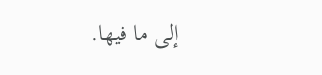إلى ما فيها.